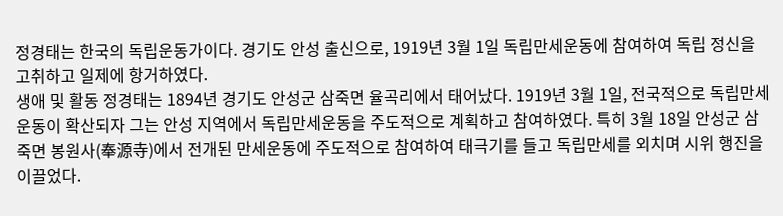정경태는 한국의 독립운동가이다. 경기도 안성 출신으로, 1919년 3월 1일 독립만세운동에 참여하여 독립 정신을 고취하고 일제에 항거하였다.
생애 및 활동 정경태는 1894년 경기도 안성군 삼죽면 율곡리에서 태어났다. 1919년 3월 1일, 전국적으로 독립만세운동이 확산되자 그는 안성 지역에서 독립만세운동을 주도적으로 계획하고 참여하였다. 특히 3월 18일 안성군 삼죽면 봉원사(奉源寺)에서 전개된 만세운동에 주도적으로 참여하여 태극기를 들고 독립만세를 외치며 시위 행진을 이끌었다.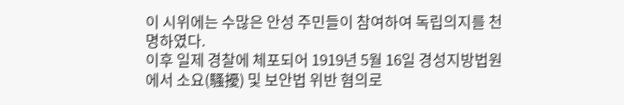이 시위에는 수많은 안성 주민들이 참여하여 독립의지를 천명하였다.
이후 일제 경찰에 체포되어 1919년 5월 16일 경성지방법원에서 소요(騷擾) 및 보안법 위반 혐의로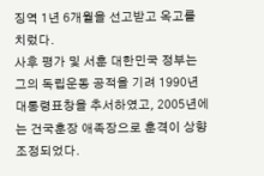징역 1년 6개월을 선고받고 옥고를 치렀다.
사후 평가 및 서훈 대한민국 정부는 그의 독립운동 공적을 기려 1990년 대통령표창을 추서하였고, 2005년에는 건국훈장 애족장으로 훈격이 상향 조정되었다.